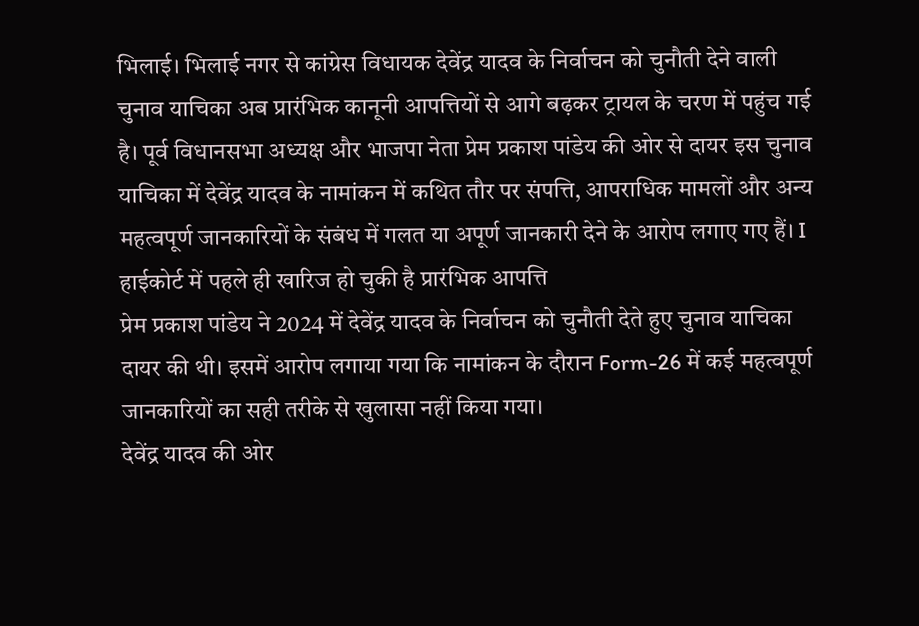भिलाई। भिलाई नगर से कांग्रेस विधायक देवेंद्र यादव के निर्वाचन को चुनौती देने वाली चुनाव याचिका अब प्रारंभिक कानूनी आपत्तियों से आगे बढ़कर ट्रायल के चरण में पहुंच गई है। पूर्व विधानसभा अध्यक्ष और भाजपा नेता प्रेम प्रकाश पांडेय की ओर से दायर इस चुनाव याचिका में देवेंद्र यादव के नामांकन में कथित तौर पर संपत्ति, आपराधिक मामलों और अन्य महत्वपूर्ण जानकारियों के संबंध में गलत या अपूर्ण जानकारी देने के आरोप लगाए गए हैं। I
हाईकोर्ट में पहले ही खारिज हो चुकी है प्रारंभिक आपत्ति
प्रेम प्रकाश पांडेय ने 2024 में देवेंद्र यादव के निर्वाचन को चुनौती देते हुए चुनाव याचिका दायर की थी। इसमें आरोप लगाया गया कि नामांकन के दौरान Form-26 में कई महत्वपूर्ण जानकारियों का सही तरीके से खुलासा नहीं किया गया।
देवेंद्र यादव की ओर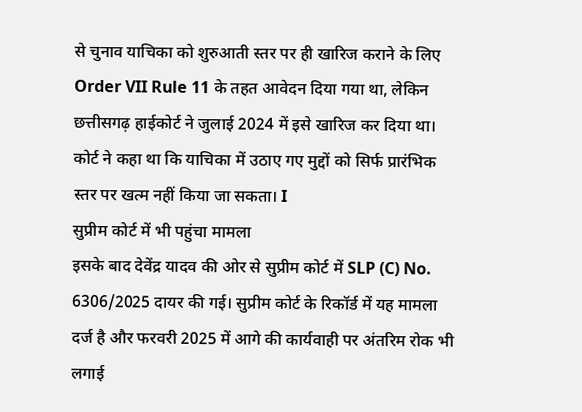से चुनाव याचिका को शुरुआती स्तर पर ही खारिज कराने के लिए Order VII Rule 11 के तहत आवेदन दिया गया था, लेकिन छत्तीसगढ़ हाईकोर्ट ने जुलाई 2024 में इसे खारिज कर दिया था। कोर्ट ने कहा था कि याचिका में उठाए गए मुद्दों को सिर्फ प्रारंभिक स्तर पर खत्म नहीं किया जा सकता। I
सुप्रीम कोर्ट में भी पहुंचा मामला
इसके बाद देवेंद्र यादव की ओर से सुप्रीम कोर्ट में SLP (C) No. 6306/2025 दायर की गई। सुप्रीम कोर्ट के रिकॉर्ड में यह मामला दर्ज है और फरवरी 2025 में आगे की कार्यवाही पर अंतरिम रोक भी लगाई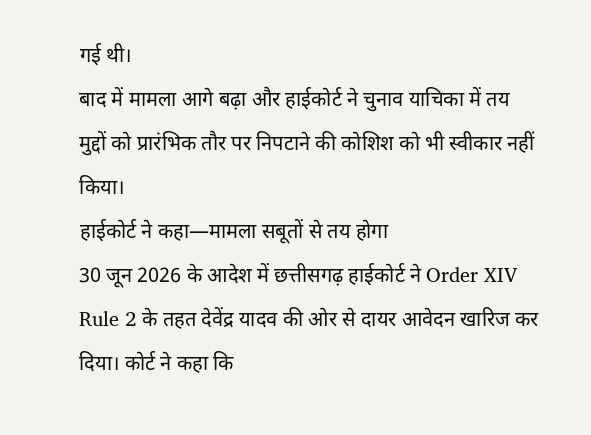गई थी।
बाद में मामला आगे बढ़ा और हाईकोर्ट ने चुनाव याचिका में तय मुद्दों को प्रारंभिक तौर पर निपटाने की कोशिश को भी स्वीकार नहीं किया।
हाईकोर्ट ने कहा—मामला सबूतों से तय होगा
30 जून 2026 के आदेश में छत्तीसगढ़ हाईकोर्ट ने Order XIV Rule 2 के तहत देवेंद्र यादव की ओर से दायर आवेदन खारिज कर दिया। कोर्ट ने कहा कि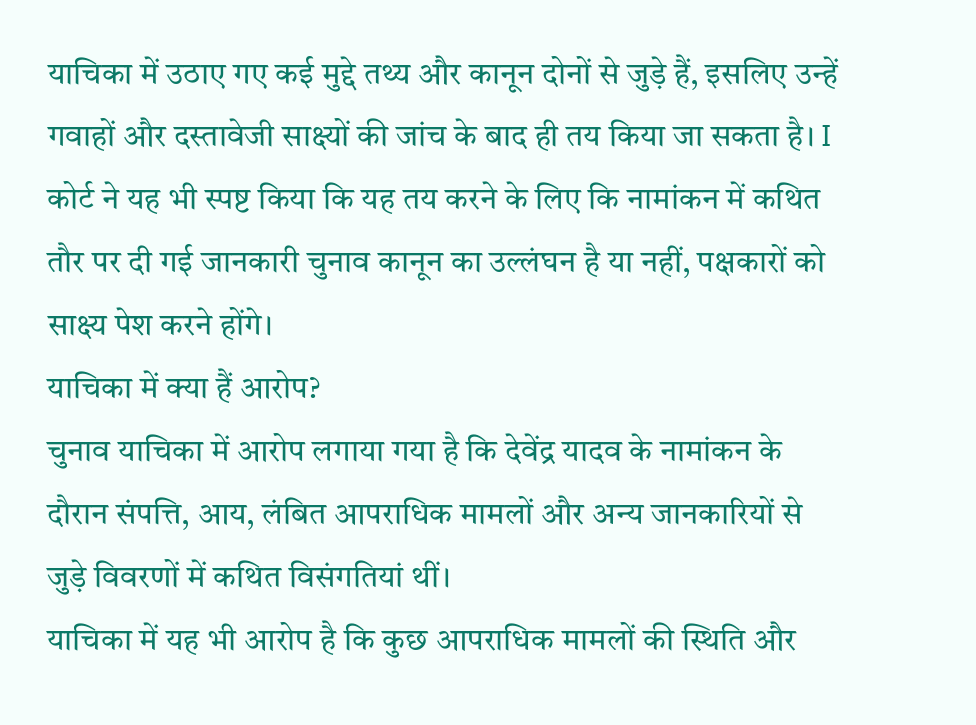याचिका में उठाए गए कई मुद्दे तथ्य और कानून दोनों से जुड़े हैं, इसलिए उन्हें गवाहों और दस्तावेजी साक्ष्यों की जांच के बाद ही तय किया जा सकता है। I
कोर्ट ने यह भी स्पष्ट किया कि यह तय करने के लिए कि नामांकन में कथित तौर पर दी गई जानकारी चुनाव कानून का उल्लंघन है या नहीं, पक्षकारों को साक्ष्य पेश करने होंगे।
याचिका में क्या हैं आरोप?
चुनाव याचिका में आरोप लगाया गया है कि देवेंद्र यादव के नामांकन के दौरान संपत्ति, आय, लंबित आपराधिक मामलों और अन्य जानकारियों से जुड़े विवरणों में कथित विसंगतियां थीं।
याचिका में यह भी आरोप है कि कुछ आपराधिक मामलों की स्थिति और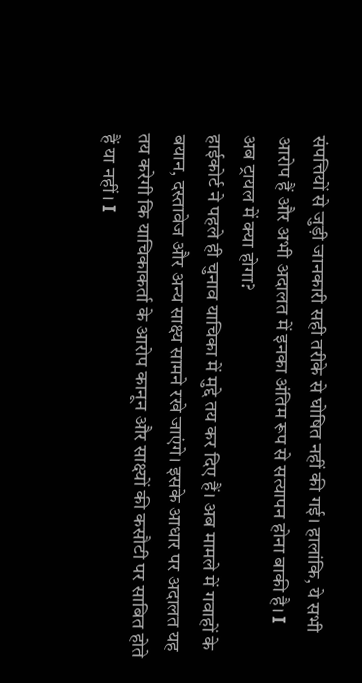संपत्तियों से जुड़ी जानकारी सही तरीके से घोषित नहीं की गई। हालांकि, ये सभी आरोप हैं और अभी अदालत में इनका अंतिम रूप से सत्यापन होना बाकी है। I
अब ट्रायल में क्या होगा?
हाईकोर्ट ने पहले ही चुनाव याचिका में मुद्दे तय कर दिए हैं। अब मामले में गवाहों के बयान, दस्तावेज और अन्य साक्ष्य सामने रखे जाएंगे। इसके आधार पर अदालत यह तय करेगी कि याचिकाकर्ता के आरोप कानून और साक्ष्यों की कसौटी पर साबित होते हैं या नहीं। I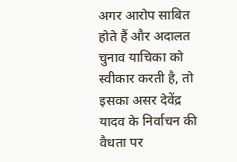अगर आरोप साबित होते हैं और अदालत चुनाव याचिका को स्वीकार करती है, तो इसका असर देवेंद्र यादव के निर्वाचन की वैधता पर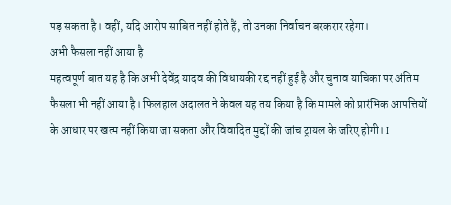पड़ सकता है। वहीं, यदि आरोप साबित नहीं होते हैं, तो उनका निर्वाचन बरकरार रहेगा।
अभी फैसला नहीं आया है
महत्वपूर्ण बात यह है कि अभी देवेंद्र यादव की विधायकी रद्द नहीं हुई है और चुनाव याचिका पर अंतिम फैसला भी नहीं आया है। फिलहाल अदालत ने केवल यह तय किया है कि मामले को प्रारंभिक आपत्तियों के आधार पर खत्म नहीं किया जा सकता और विवादित मुद्दों की जांच ट्रायल के जरिए होगी। I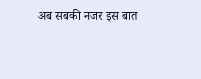अब सबकी नजर इस बात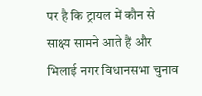पर है कि ट्रायल में कौन से साक्ष्य सामने आते हैं और भिलाई नगर विधानसभा चुनाव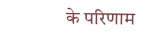के परिणाम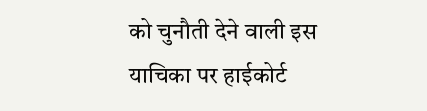को चुनौती देने वाली इस याचिका पर हाईकोर्ट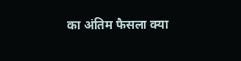का अंतिम फैसला क्या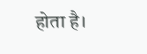होता है।